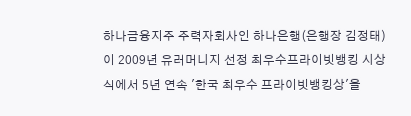하나금융지주 주력자회사인 하나은행(은행장 김정태)이 2009년 유러머니지 선정 최우수프라이빗뱅킹 시상식에서 5년 연속 '한국 최우수 프라이빗뱅킹상'을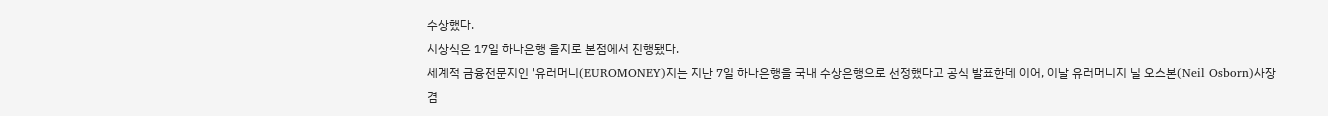수상했다.
시상식은 17일 하나은행 을지로 본점에서 진행됐다.
세계적 금융전문지인 '유러머니(EUROMONEY)지는 지난 7일 하나은행을 국내 수상은행으로 선정했다고 공식 발표한데 이어, 이날 유러머니지 닐 오스본(Neil Osborn)사장 겸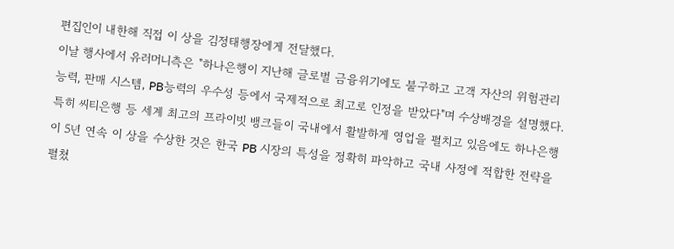편집인이 내한해 직접 이 상을 김정태행장에게 전달했다.
이날 행사에서 유러머니측은 "하나은행이 지난해 글로벌 금융위기에도 불구하고 고객 자산의 위험관리 능력, 판매 시스템, PB능력의 우수성 등에서 국제적으로 최고로 인정을 받았다"며 수상배경을 설명했다.
특히 씨티은행 등 세계 최고의 프라이빗 뱅크들이 국내에서 활발하게 영업을 펼치고 있음에도 하나은행이 5년 연속 이 상을 수상한 것은 한국 PB 시장의 특성을 정확히 파악하고 국내 사정에 적합한 전략을 펼쳤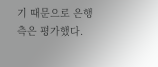기 때문으로 은행측은 평가했다.